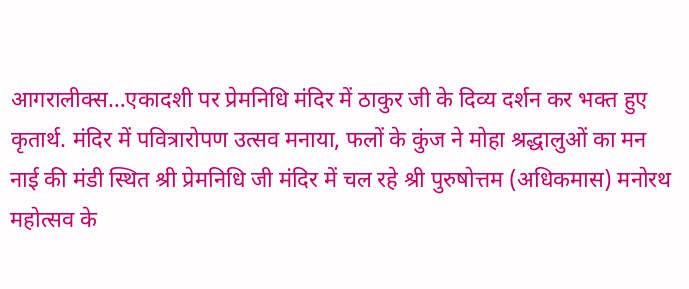आगरालीक्स…एकादशी पर प्रेमनिधि मंदिर में ठाकुर जी के दिव्य दर्शन कर भक्त हुए कृतार्थ. मंदिर में पवित्रारोपण उत्सव मनाया, फलों के कुंज ने मोहा श्रद्धालुओं का मन
नाई की मंडी स्थित श्री प्रेमनिधि जी मंदिर में चल रहे श्री पुरुषोत्तम (अधिकमास) मनोरथ महोत्सव के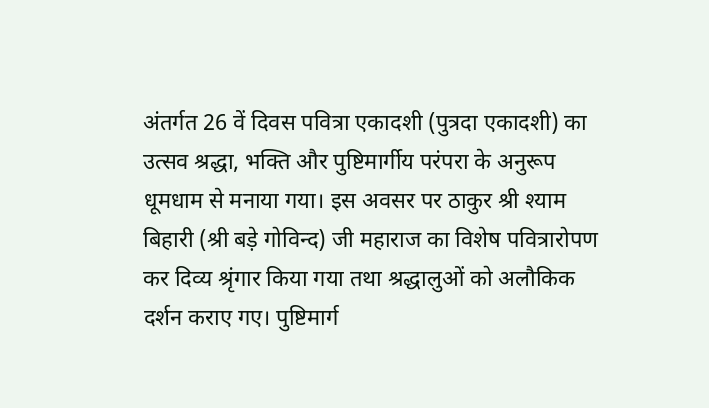अंतर्गत 26 वें दिवस पवित्रा एकादशी (पुत्रदा एकादशी) का उत्सव श्रद्धा, भक्ति और पुष्टिमार्गीय परंपरा के अनुरूप धूमधाम से मनाया गया। इस अवसर पर ठाकुर श्री श्याम बिहारी (श्री बड़े गोविन्द) जी महाराज का विशेष पवित्रारोपण कर दिव्य श्रृंगार किया गया तथा श्रद्धालुओं को अलौकिक दर्शन कराए गए। पुष्टिमार्ग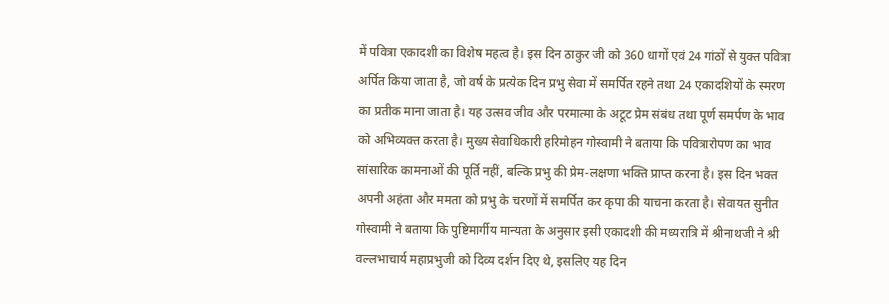में पवित्रा एकादशी का विशेष महत्व है। इस दिन ठाकुर जी को 360 धागों एवं 24 गांठों से युक्त पवित्रा अर्पित किया जाता है, जो वर्ष के प्रत्येक दिन प्रभु सेवा में समर्पित रहने तथा 24 एकादशियों के स्मरण का प्रतीक माना जाता है। यह उत्सव जीव और परमात्मा के अटूट प्रेम संबंध तथा पूर्ण समर्पण के भाव को अभिव्यक्त करता है। मुख्य सेवाधिकारी हरिमोहन गोस्वामी ने बताया कि पवित्रारोपण का भाव सांसारिक कामनाओं की पूर्ति नहीं, बल्कि प्रभु की प्रेम-लक्षणा भक्ति प्राप्त करना है। इस दिन भक्त अपनी अहंता और ममता को प्रभु के चरणों में समर्पित कर कृपा की याचना करता है। सेवायत सुनीत गोस्वामी ने बताया कि पुष्टिमार्गीय मान्यता के अनुसार इसी एकादशी की मध्यरात्रि में श्रीनाथजी ने श्री वल्लभाचार्य महाप्रभुजी को दिव्य दर्शन दिए थे, इसलिए यह दिन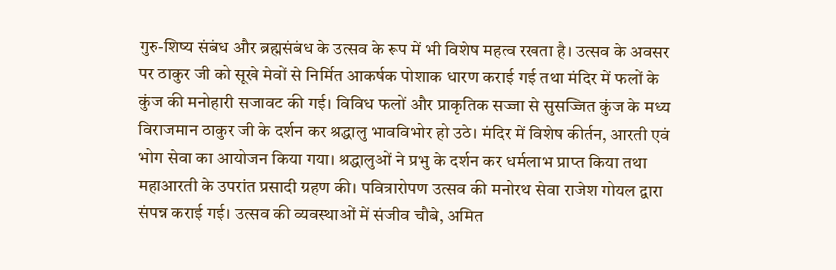गुरु-शिष्य संबंध और ब्रह्मसंबंध के उत्सव के रूप में भी विशेष महत्व रखता है। उत्सव के अवसर पर ठाकुर जी को सूखे मेवों से निर्मित आकर्षक पोशाक धारण कराई गई तथा मंदिर में फलों के कुंज की मनोहारी सजावट की गई। विविध फलों और प्राकृतिक सज्जा से सुसज्जित कुंज के मध्य विराजमान ठाकुर जी के दर्शन कर श्रद्धालु भावविभोर हो उठे। मंदिर में विशेष कीर्तन, आरती एवं भोग सेवा का आयोजन किया गया। श्रद्धालुओं ने प्रभु के दर्शन कर धर्मलाभ प्राप्त किया तथा महाआरती के उपरांत प्रसादी ग्रहण की। पवित्रारोपण उत्सव की मनोरथ सेवा राजेश गोयल द्वारा संपन्न कराई गई। उत्सव की व्यवस्थाओं में संजीव चौबे, अमित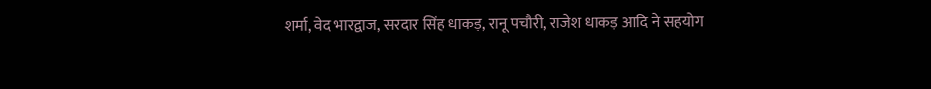शर्मा, वेद भारद्वाज, सरदार सिंह धाकड़, रानू पचौरी, राजेश धाकड़ आदि ने सहयोग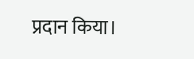प्रदान किया।